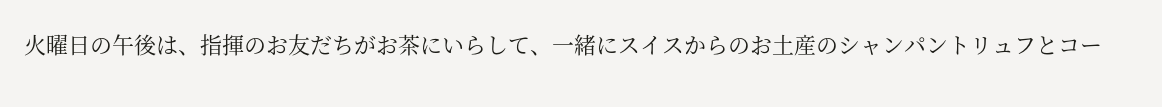火曜日の午後は、指揮のお友だちがお茶にいらして、一緒にスイスからのお土産のシャンパントリュフとコー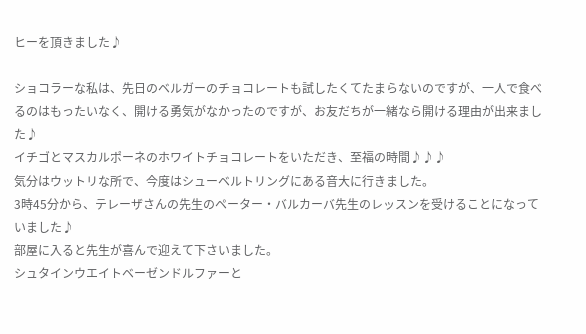ヒーを頂きました♪

ショコラーな私は、先日のベルガーのチョコレートも試したくてたまらないのですが、一人で食べるのはもったいなく、開ける勇気がなかったのですが、お友だちが一緒なら開ける理由が出来ました♪
イチゴとマスカルポーネのホワイトチョコレートをいただき、至福の時間♪♪♪
気分はウットリな所で、今度はシューベルトリングにある音大に行きました。
3時45分から、テレーザさんの先生のペーター・バルカーバ先生のレッスンを受けることになっていました♪
部屋に入ると先生が喜んで迎えて下さいました。
シュタインウエイトベーゼンドルファーと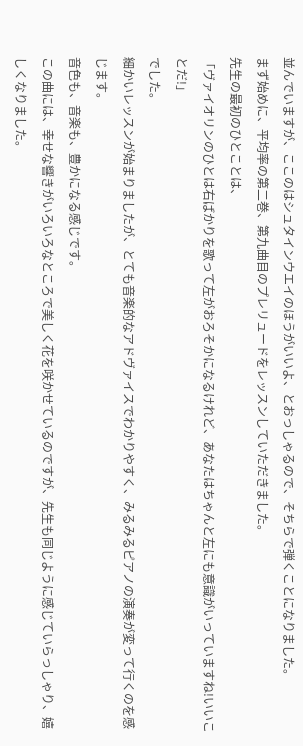並んでいますが、ここのはシュタインウエイのほうがいいよ、とおっしゃるので、そちらで弾くことになりました。
まず始めに、平均率の第二巻、第九曲目のプレリュードをレッスンしていただきました。
先生の最初のひとことは、
「ヴァイオリンのひとは右ばかりを歌って左がおろそかになるけれど、あなたはちゃんと左にも意識がいっていますね!いいことだ!」
でした。
細かいレッスンが始まりましたが、とても音楽的なアドヴァイスでわかりやすく、みるみるピアノの演奏が変って行くのを感じます。
音色も、音楽も、豊かになる感じです。
この曲には、幸せな響きがいろいろなところで美しく花を咲かせているのですが、先生も同じように感じていらっしゃり、嬉しくなりました。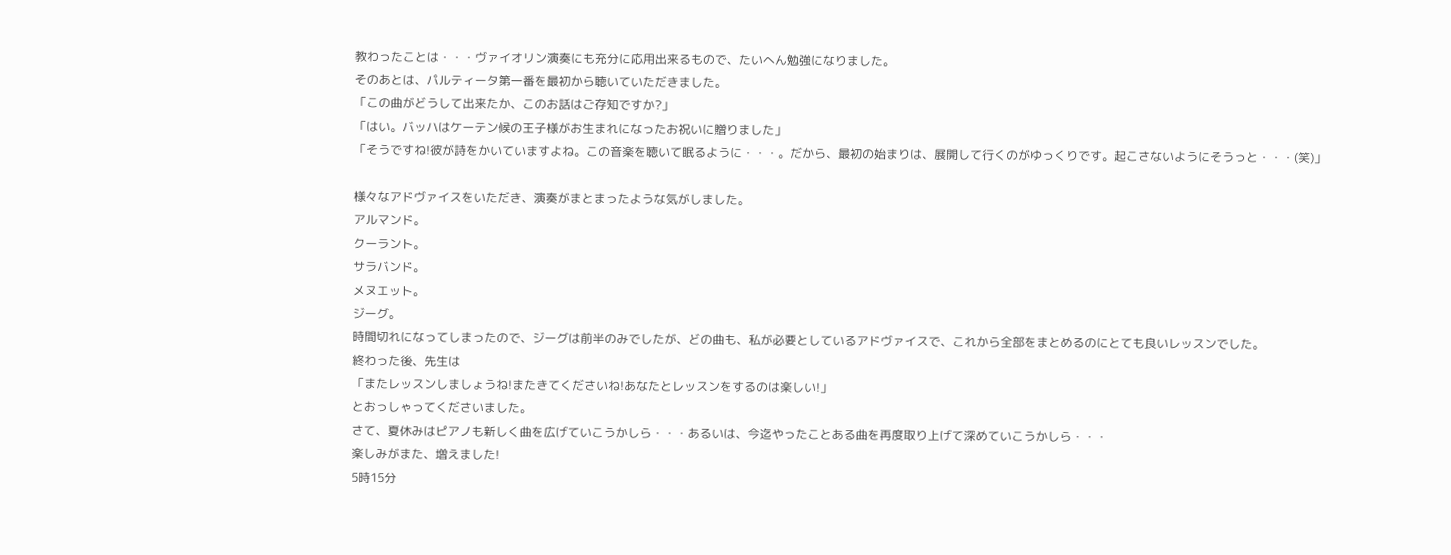教わったことは・・・ヴァイオリン演奏にも充分に応用出来るもので、たいへん勉強になりました。
そのあとは、パルティータ第一番を最初から聴いていただきました。
「この曲がどうして出来たか、このお話はご存知ですか?」
「はい。バッハはケーテン候の王子様がお生まれになったお祝いに贈りました」
「そうですね!彼が詩をかいていますよね。この音楽を聴いて眠るように・・・。だから、最初の始まりは、展開して行くのがゆっくりです。起こさないようにそうっと・・・(笑)」

様々なアドヴァイスをいただき、演奏がまとまったような気がしました。
アルマンド。
クーラント。
サラバンド。
メヌエット。
ジーグ。
時間切れになってしまったので、ジーグは前半のみでしたが、どの曲も、私が必要としているアドヴァイスで、これから全部をまとめるのにとても良いレッスンでした。
終わった後、先生は
「またレッスンしましょうね!またきてくださいね!あなたとレッスンをするのは楽しい!」
とおっしゃってくださいました。
さて、夏休みはピアノも新しく曲を広げていこうかしら・・・あるいは、今迄やったことある曲を再度取り上げて深めていこうかしら・・・
楽しみがまた、増えました!
5時15分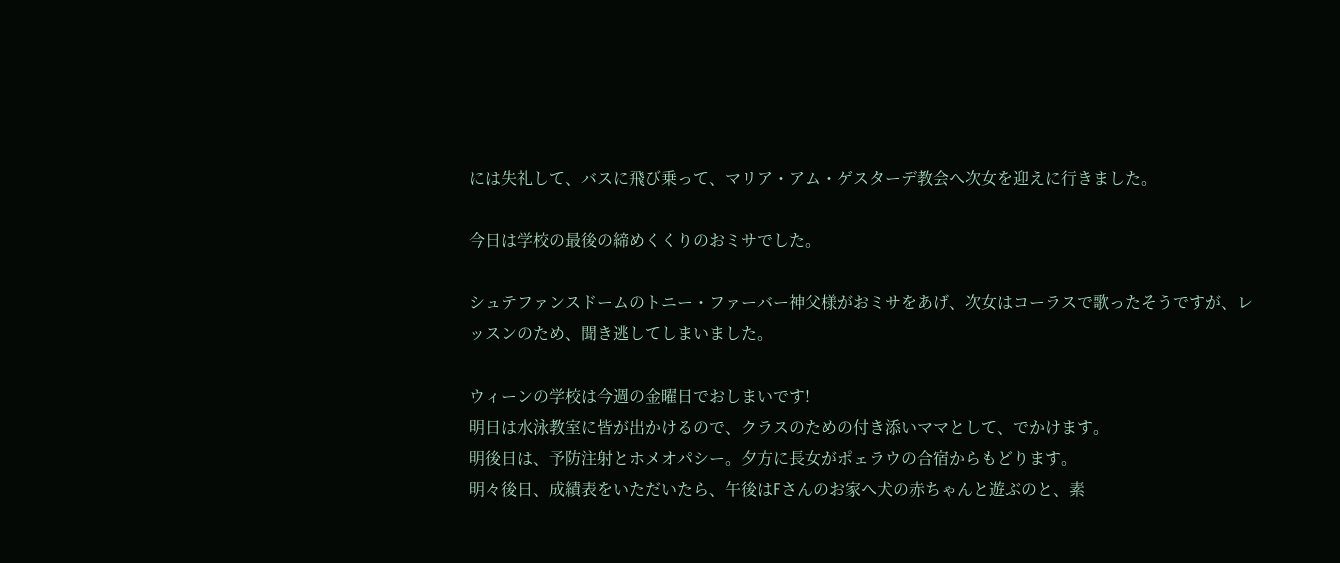には失礼して、バスに飛び乗って、マリア・アム・ゲスターデ教会へ次女を迎えに行きました。

今日は学校の最後の締めくくりのおミサでした。

シュテファンスドームのトニー・ファーバー神父様がおミサをあげ、次女はコーラスで歌ったそうですが、レッスンのため、聞き逃してしまいました。

ウィーンの学校は今週の金曜日でおしまいです!
明日は水泳教室に皆が出かけるので、クラスのための付き添いママとして、でかけます。
明後日は、予防注射とホメオパシー。夕方に長女がポェラウの合宿からもどります。
明々後日、成績表をいただいたら、午後はFさんのお家へ犬の赤ちゃんと遊ぶのと、素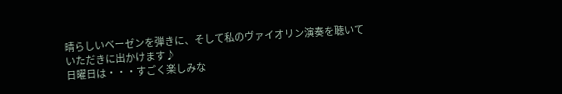晴らしいベーゼンを弾きに、そして私のヴァイオリン演奏を聴いていただきに出かけます♪
日曜日は・・・すごく楽しみな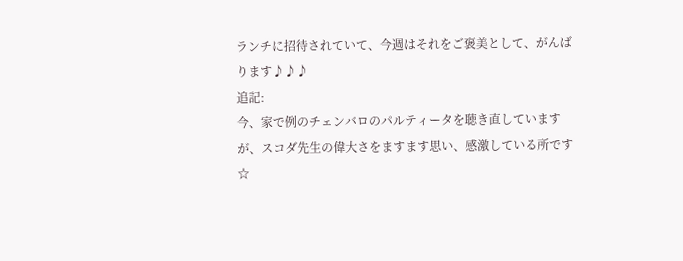ランチに招待されていて、今週はそれをご褒美として、がんばります♪♪♪
追記:
今、家で例のチェンバロのパルティータを聴き直していますが、スコダ先生の偉大さをますます思い、感激している所です☆